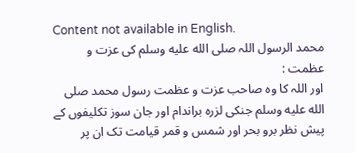Content not available in English.
محمد الرسول اللہ صلى الله عليه وسلم کی عزت و عظمت :
اور اللہ کا وہ صاحب عزت و عظمت رسول محمد صلى الله عليه وسلم جنکی لزرہ براندام اور جان سوز تکلیفوں کے پیش نظر برو بحر اور شمس و قمر قیامت تک ان پر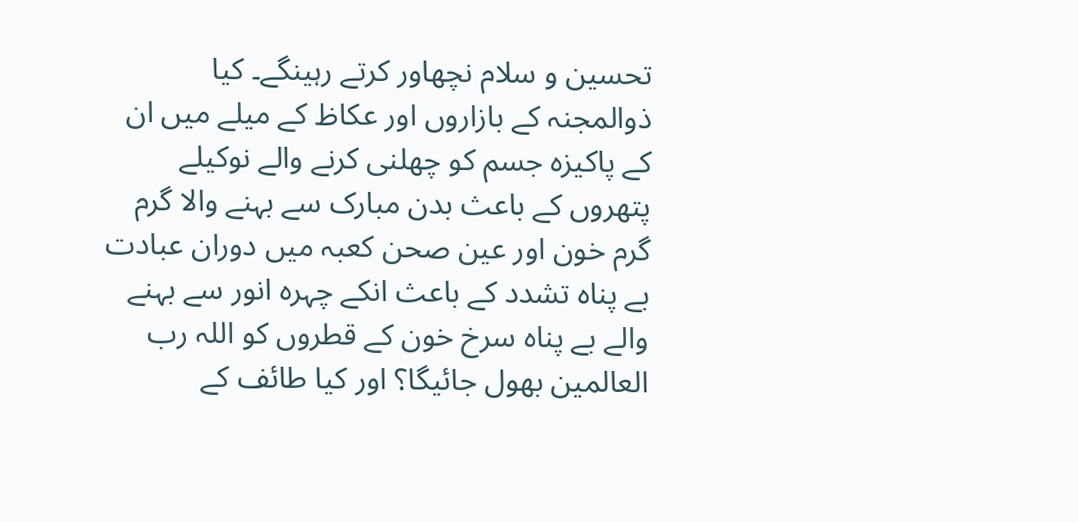تحسین و سلام نچھاور کرتے رہینگے۔ کیا ذوالمجنہ کے بازاروں اور عکاظ کے میلے میں ان کے پاکیزہ جسم کو چھلنی کرنے والے نوکیلے پتھروں کے باعث بدن مبارک سے بہنے والا گرم گرم خون اور عین صحن کعبہ میں دوران عبادت بے پناہ تشدد کے باعث انکے چہرہ انور سے بہنے والے بے پناہ سرخ خون کے قطروں کو اللہ رب العالمین بھول جائیگا؟ اور کیا طائف کے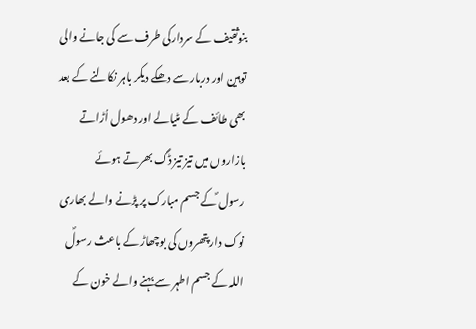بنوثقیف کے سردارکی طرف سے کی جانے والی توہین اور دربار سے دھکے دیکر باہر نکالنے کے بعد بھی طائف کے مٹیالے اور دھول اُڑاتے بازاروں میں تیز تیز ڈگ بھرتے ہوئے رسول ؐکے جسم مبارک پر پڑنے والے بھاری نوک دار پتھروں کی بوچھاڑ کے باعث رسولؐ اللہ کے جسم اطہر سے بہنے والے خون کے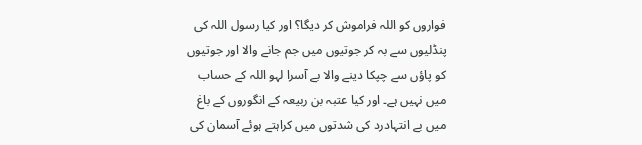فواروں کو اللہ فراموش کر دیگا؟ اور کیا رسول اللہ کی پنڈلیوں سے بہ کر جوتیوں میں جم جانے والا اور جوتیوں کو پاؤں سے چپکا دینے والا بے آسرا لہو اللہ کے حساب میں نہیں ہے۔ اور کیا عتبہ بن ربیعہ کے انگوروں کے باغ میں بے انتہادرد کی شدتوں میں کراہتے ہوئے آسمان کی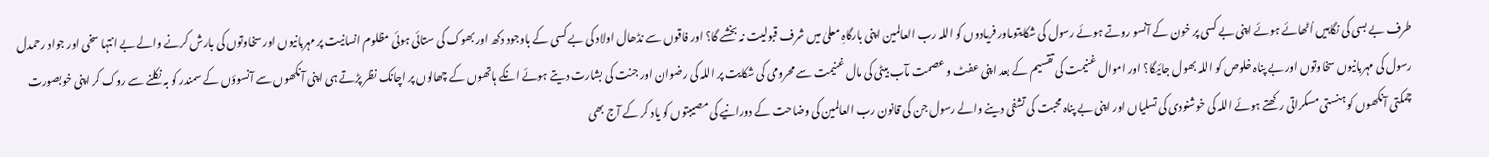طرف بے بسی کی نگاہیں اُٹھائے ہوئے اپنی بے کسی پر خون کے آنسو روتے ہوئے رسول کی شکایتوںاور فریادوں کو اللہ رب العالمین اپنی بارگاہِ معلیٰ میں شرف قبولیت نہ بخشے گا؟ اور فاقوں سے نڈھال اولاد کی بے کسی کے باوجود دکھ اور بھوک کی ستائی ہوئی مظلوم انسانیت پر مہربانیوں اور سخاوتوں کی بارش کرنے والے بے انتہا سخی اور جواد رحمدل رسول کی مہربانیوں سخاوتوں اور بے پناہ خلوص کو اللہ بھول جائیگا؟ اور اموال غنیمت کی تقسیم کے بعد اپنی عفٹ و عصمت مآب بیٹی کی مال غنیمت سے محرومی کی شکایت پر اللہ کی رضوان اور جنت کی بشارت دیتے ہوئے انکے ہاتھوں کے چھالوں پر اچانک نظر پڑتے ہی اپنی آنکھوں سے آنسوؤں کے سمندر کو بہ نکلنے سے روک کر اپنی خوبصورت چمکتی آنکھوں کو ہنستی مسکراتی رکھتے ہوئے اللہ کی خوشنودی کی تسلیاں اور اپنی بے پناہ محبت کی تشفی دینے والے رسول جن کی قانون رب العالمین کی وضاحت کے دورانیے کی مصیبتوں کو یاد کر کے آج بھی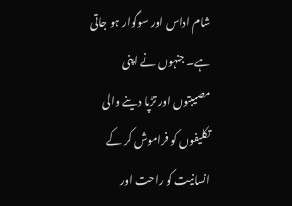شام اداس اور سوگوار ہو جاتی ہے۔ جنہوں نے اپنی مصیبتوں اور تڑپا دینے والی تکلیفوں کو فراموش کر کے انسانیت کو راحت اور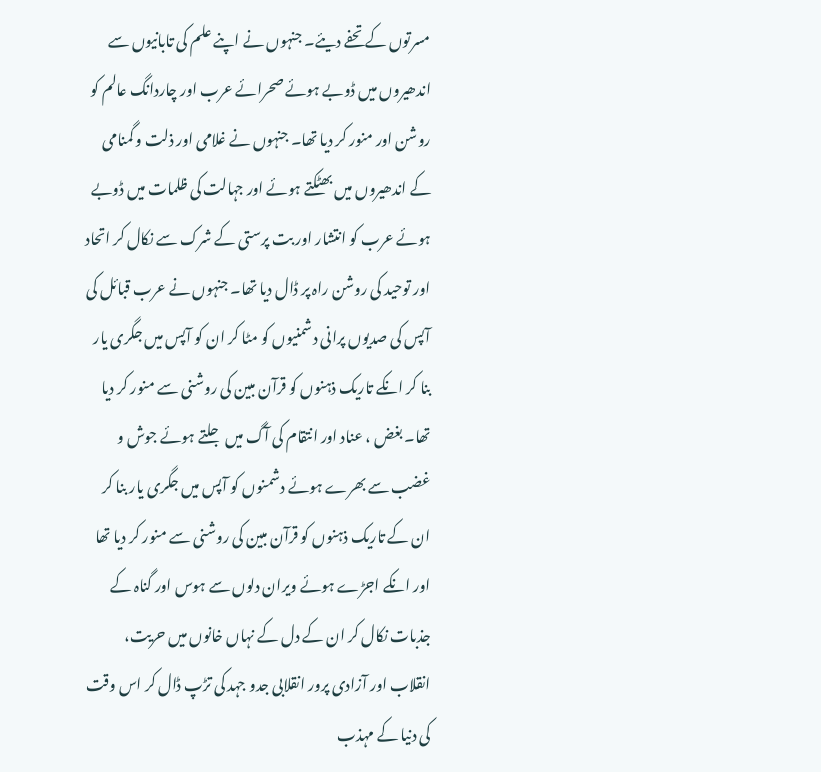مسرتوں کے تحفے دیئے۔ جنہوں نے اپنے علم کی تابانیوں سے اندھیروں میں ڈوبے ہوئے صحرائے عرب اور چاردانگ عالم کو روشن اور منور کر دیا تھا۔ جنہوں نے غلامی اور ذلت و گمنامی کے اندھیروں میں بھٹکتے ہوئے اور جہالت کی ظلمات میں ڈوبے ہوئے عرب کو انتشار اور بت پرستی کے شرک سے نکال کر اتحاد اور توحید کی روشن راہ پر ڈال دیا تھا۔ جنہوں نے عرب قبائل کی آپس کی صدیوں پرانی دشمنیوں کو مٹا کر ان کو آپس میں جگری یار بنا کر انکے تاریک ذہنوں کو قرآن مبین کی روشنی سے منور کر دیا تھا۔ بغض ، عناد اور انتقام کی آگ میں جلتے ہوئے جوش و غضب سے بھرے ہوئے دشمنوں کو آپس میں جگری یار بنا کر ان کے تاریک ذہنوں کو قرآن مبین کی روشنی سے منور کر دیا تھا اور انکے اجڑے ہوئے ویران دلوں سے ہوس اور گناہ کے جذبات نکال کر ان کے دل کے نہاں خانوں میں حریت، انقلاب اور آزادی پرور انقلابی جدو جہد کی تڑپ ڈال کر اس وقت کی دنیا کے مہذب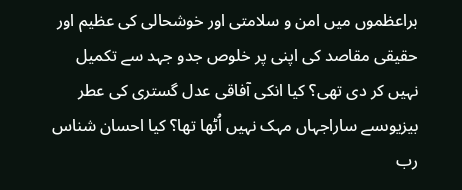براعظموں میں امن و سلامتی اور خوشحالی کی عظیم اور حقیقی مقاصد کی اپنی پر خلوص جدو جہد سے تکمیل نہیں کر دی تھی؟ کیا انکی آفاقی عدل گستری کی عطر بیزیوںسے ساراجہاں مہک نہیں اُٹھا تھا؟ کیا احسان شناس رب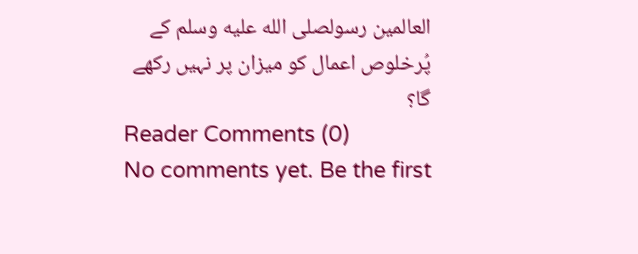العالمین رسولصلى الله عليه وسلم کے پُرخلوص اعمال کو میزان پر نہیں رکھے گا؟
Reader Comments (0)
No comments yet. Be the first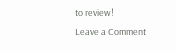to review!
Leave a Comment